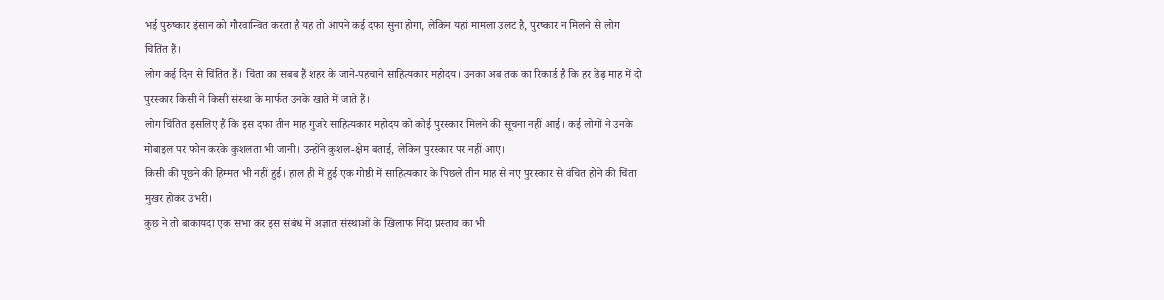भई पुरुष्कार इंसान को गौरवान्वित करता है यह तो आपने कई दफा सुना होगा, लेकिन यहां मामला उलट है, पुरष्कार न मिलने से लोग चितिंत हैं।
लोग कई दिन से चिंतित हैं। चिंता का सबब हैं शहर के जाने-पहचाने साहित्यकार महोदय। उनका अब तक का रिकार्ड है कि हर डेढ़ माह में दो पुरस्कार किसी ने किसी संस्था के मार्फत उनके खाते में जाते हैं।
लोग चिंतित इसलिए हैं कि इस दफा तीन माह गुजरे साहित्यकार महोदय को कोई पुरस्कार मिलने की सूचना नहीं आई। कई लोगों ने उनके मोबाइल पर फोन करके कुशलता भी जानी। उन्होंने कुशल-क्षेम बताई, लेकिन पुरस्कार पर नहीं आए।
किसी की पूछने की हिम्मत भी नहीं हुई। हाल ही में हुई एक गोष्ठी में साहित्यकार के पिछले तीन माह से नए पुरस्कार से वंचित होने की चिंता मुखर होकर उभरी।
कुछ ने तो बाकायदा एक सभा कर इस संबंध में अज्ञात संस्थाओं के खिलाफ निंदा प्रस्ताव का भी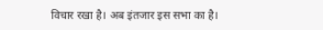विचार रखा है। अब इंतजार इस सभा का है।